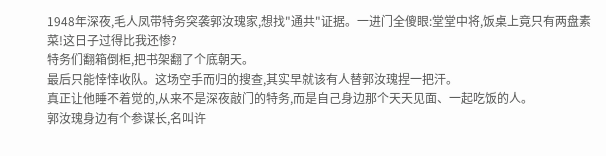1948年深夜,毛人凤带特务突袭郭汝瑰家,想找"通共"证据。一进门全傻眼:堂堂中将,饭桌上竟只有两盘素菜!这日子过得比我还惨?
特务们翻箱倒柜,把书架翻了个底朝天。
最后只能悻悻收队。这场空手而归的搜查,其实早就该有人替郭汝瑰捏一把汗。
真正让他睡不着觉的,从来不是深夜敲门的特务,而是自己身边那个天天见面、一起吃饭的人。
郭汝瑰身边有个参谋长,名叫许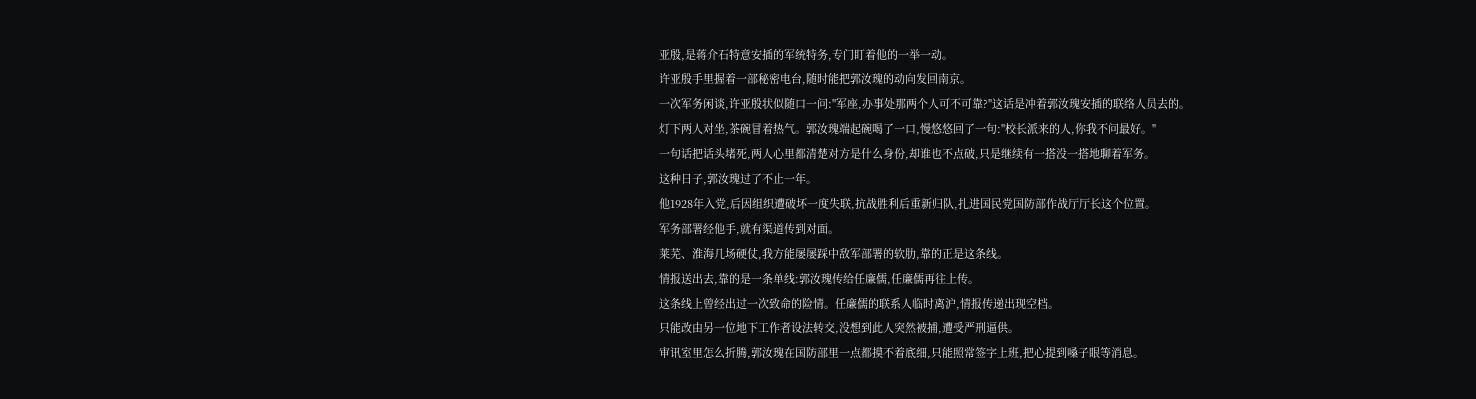亚殷,是蒋介石特意安插的军统特务,专门盯着他的一举一动。
许亚殷手里握着一部秘密电台,随时能把郭汝瑰的动向发回南京。
一次军务闲谈,许亚殷状似随口一问:"军座,办事处那两个人可不可靠?"这话是冲着郭汝瑰安插的联络人员去的。
灯下两人对坐,茶碗冒着热气。郭汝瑰端起碗喝了一口,慢悠悠回了一句:"校长派来的人,你我不问最好。"
一句话把话头堵死,两人心里都清楚对方是什么身份,却谁也不点破,只是继续有一搭没一搭地聊着军务。
这种日子,郭汝瑰过了不止一年。
他1928年入党,后因组织遭破坏一度失联,抗战胜利后重新归队,扎进国民党国防部作战厅厅长这个位置。
军务部署经他手,就有渠道传到对面。
莱芜、淮海几场硬仗,我方能屡屡踩中敌军部署的软肋,靠的正是这条线。
情报送出去,靠的是一条单线:郭汝瑰传给任廉儒,任廉儒再往上传。
这条线上曾经出过一次致命的险情。任廉儒的联系人临时离沪,情报传递出现空档。
只能改由另一位地下工作者设法转交,没想到此人突然被捕,遭受严刑逼供。
审讯室里怎么折腾,郭汝瑰在国防部里一点都摸不着底细,只能照常签字上班,把心提到嗓子眼等消息。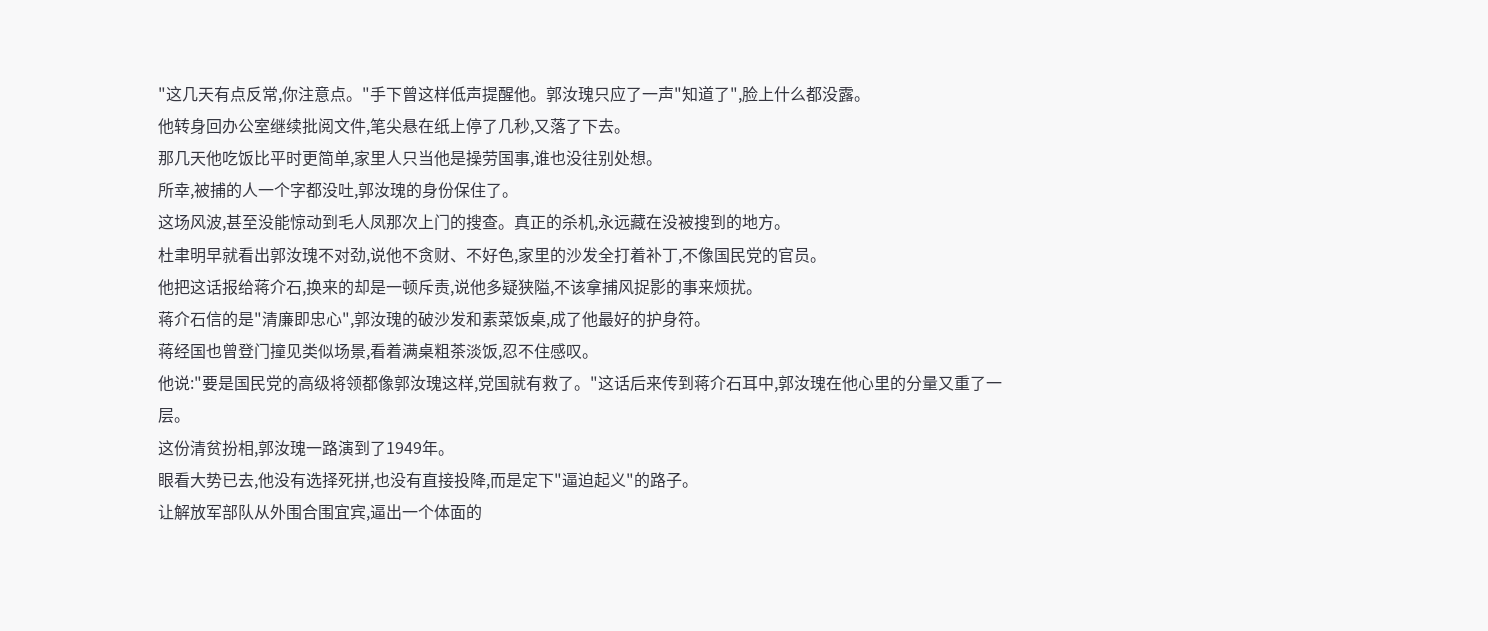"这几天有点反常,你注意点。"手下曾这样低声提醒他。郭汝瑰只应了一声"知道了",脸上什么都没露。
他转身回办公室继续批阅文件,笔尖悬在纸上停了几秒,又落了下去。
那几天他吃饭比平时更简单,家里人只当他是操劳国事,谁也没往别处想。
所幸,被捕的人一个字都没吐,郭汝瑰的身份保住了。
这场风波,甚至没能惊动到毛人凤那次上门的搜查。真正的杀机,永远藏在没被搜到的地方。
杜聿明早就看出郭汝瑰不对劲,说他不贪财、不好色,家里的沙发全打着补丁,不像国民党的官员。
他把这话报给蒋介石,换来的却是一顿斥责,说他多疑狭隘,不该拿捕风捉影的事来烦扰。
蒋介石信的是"清廉即忠心",郭汝瑰的破沙发和素菜饭桌,成了他最好的护身符。
蒋经国也曾登门撞见类似场景,看着满桌粗茶淡饭,忍不住感叹。
他说:"要是国民党的高级将领都像郭汝瑰这样,党国就有救了。"这话后来传到蒋介石耳中,郭汝瑰在他心里的分量又重了一层。
这份清贫扮相,郭汝瑰一路演到了1949年。
眼看大势已去,他没有选择死拼,也没有直接投降,而是定下"逼迫起义"的路子。
让解放军部队从外围合围宜宾,逼出一个体面的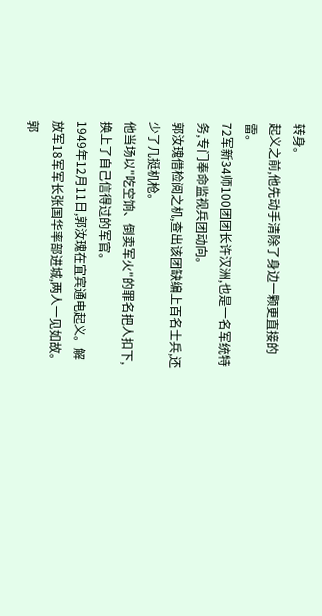转身。
起义之前,他先动手清除了身边一颗更直接的雷。
72军新34师100团团长许汉洲,也是一名军统特务,专门奉命监视兵团动向。
郭汝瑰借检阅之机,查出该团缺编上百名士兵,还少了几挺机枪。
他当场以"吃空饷、倒卖军火"的罪名把人扣下,换上了自己信得过的军官。
1949年12月11日,郭汝瑰在宜宾通电起义。解放军18军军长张国华率部进城,两人一见如故。
郭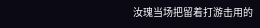汝瑰当场把留着打游击用的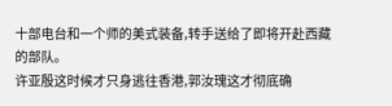十部电台和一个师的美式装备,转手送给了即将开赴西藏的部队。
许亚殷这时候才只身逃往香港,郭汝瑰这才彻底确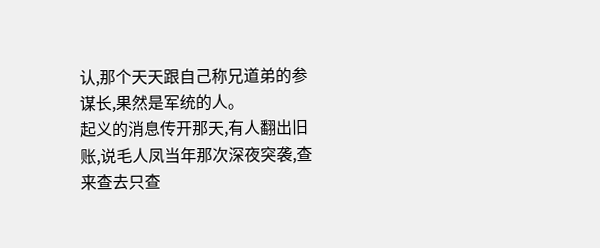认,那个天天跟自己称兄道弟的参谋长,果然是军统的人。
起义的消息传开那天,有人翻出旧账,说毛人凤当年那次深夜突袭,查来查去只查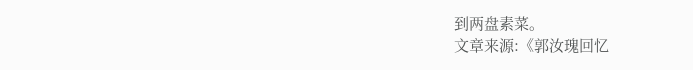到两盘素菜。
文章来源:《郭汝瑰回忆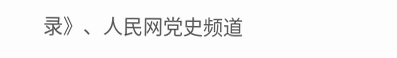录》、人民网党史频道